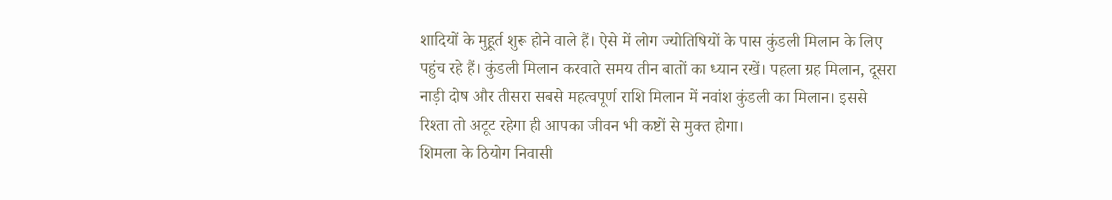शादियों के मुहूर्त शुरू होने वाले हैं। ऐसे में लोग ज्योतिषियों के पास कुंडली मिलान के लिए पहुंच रहे हैं। कुंडली मिलान करवाते समय तीन बातों का ध्यान रखें। पहला ग्रह मिलान, दूसरा नाड़ी दोष और तीसरा सबसे महत्वपूर्ण राशि मिलान में नवांश कुंडली का मिलान। इससे रिश्ता तो अटूट रहेगा ही आपका जीवन भी कष्टों से मुक्त होगा।
शिमला के ठियोग निवासी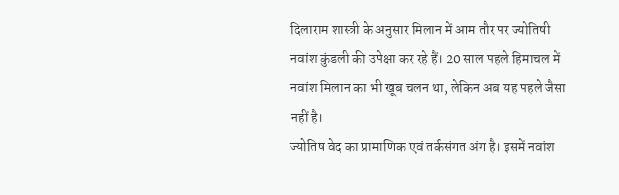दिलाराम शास्त्री के अनुसार मिलान में आम तौर पर ज्योतिषी नवांश कुंडली की उपेक्षा कर रहे हैं। 20 साल पहले हिमाचल में नवांश मिलान का भी खूब चलन था, लेकिन अब यह पहले जैसा नहीं है।
ज्योतिष वेद का प्रामाणिक एवं तर्कसंगत अंग है। इसमें नवांश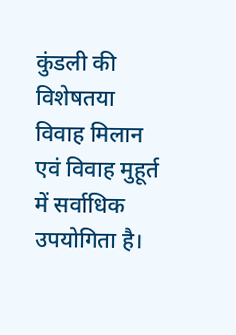कुंडली की विशेषतया विवाह मिलान एवं विवाह मुहूर्त में सर्वाधिक उपयोगिता है।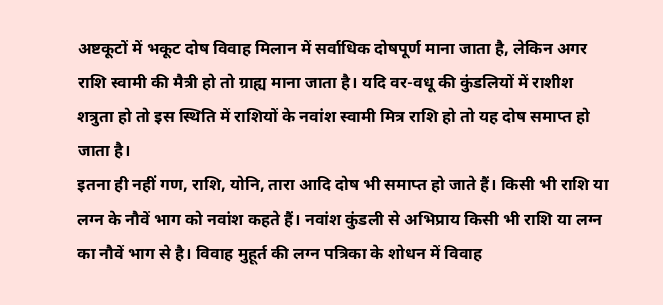अष्टकूटों में भकूट दोष विवाह मिलान में सर्वाधिक दोषपूर्ण माना जाता है, लेकिन अगर राशि स्वामी की मैत्री हो तो ग्राह्य माना जाता है। यदि वर-वधू की कुंडलियों में राशीश शत्रुता हो तो इस स्थिति में राशियों के नवांश स्वामी मित्र राशि हो तो यह दोष समाप्त हो जाता है।
इतना ही नहीं गण, राशि, योनि, तारा आदि दोष भी समाप्त हो जाते हैं। किसी भी राशि या लग्न के नौवें भाग को नवांश कहते हैं। नवांश कुंडली से अभिप्राय किसी भी राशि या लग्न का नौवें भाग से है। विवाह मुहूर्त की लग्न पत्रिका के शोधन में विवाह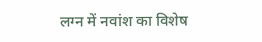लग्न में नवांश का विशेष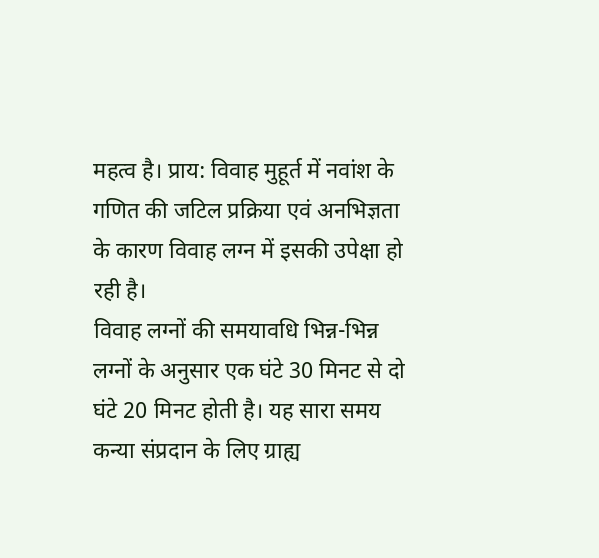महत्व है। प्राय: विवाह मुहूर्त में नवांश के गणित की जटिल प्रक्रिया एवं अनभिज्ञता के कारण विवाह लग्न में इसकी उपेक्षा हो रही है।
विवाह लग्नों की समयावधि भिन्न-भिन्न लग्नों के अनुसार एक घंटे 30 मिनट से दो घंटे 20 मिनट होती है। यह सारा समय कन्या संप्रदान के लिए ग्राह्य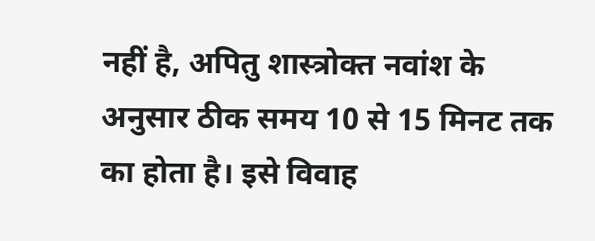नहीं है, अपितु शास्त्रोक्त नवांश के अनुसार ठीक समय 10 से 15 मिनट तक का होता है। इसे विवाह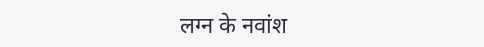लग्न के नवांश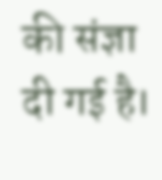की संज्ञा दी गई है।